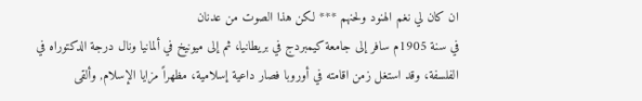ان كان لي نغم الهنود ولحنهم *** لكن هذا الصوت من عدنان
في سنة 1905م سافر إلى جامعة كيمبردج في بريطانيا، ثم إلى ميونيخ في ألمانيا ونال درجة الدكتوراه في الفلسفة، وقد استغل زمن اقامته في أوروبا فصار داعية إسلامية، مظهراً مزايا الإسلام, وألقى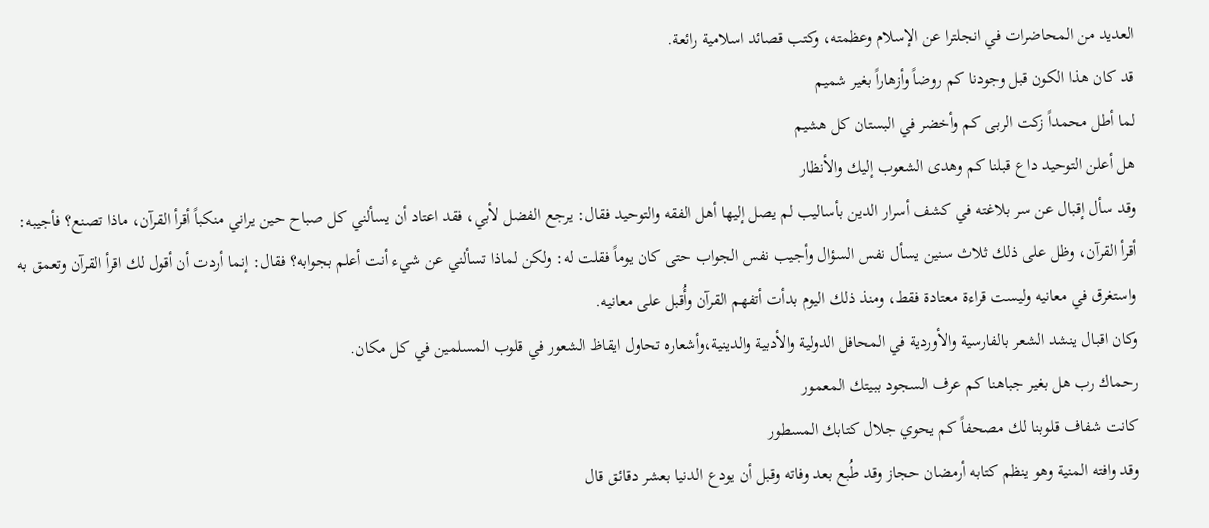العديد من المحاضرات في انجلترا عن الإسلام وعظمته، وكتب قصائد اسلامية رائعة.
قد كان هذا الكون قبل وجودنا كم روضاً وأزهاراً بغير شميم
لما أطل محمداً زكت الربى كم وأخضر في البستان كل هشيم
هل أعلن التوحيد داع قبلنا كم وهدى الشعوب إليك والأنظار
وقد سأل إقبال عن سر بلاغته في كشف أسرار الدين بأساليب لم يصل إليها أهل الفقه والتوحيد فقال: يرجع الفضل لأبي، فقد اعتاد أن يسألني كل صباح حين يراني منكباً أقرأ القرآن، ماذا تصنع؟ فأجيبه: أقرأ القرآن، وظل على ذلك ثلاث سنين يسأل نفس السؤال وأجيب نفس الجواب حتى كان يوماً فقلت له: ولكن لماذا تسألني عن شيء أنت أعلم بجوابه؟ فقال: إنما أردت أن أقول لك اقرأ القرآن وتعمق به واستغرق في معانيه وليست قراءة معتادة فقط، ومنذ ذلك اليوم بدأت أتفهم القرآن وأُقبل على معانيه.
وكان اقبال ينشد الشعر بالفارسية والأوردية في المحافل الدولية والأدبية والدينية،وأشعاره تحاول ايقاظ الشعور في قلوب المسلمين في كل مكان.
رحماك رب هل بغير جباهنا كم عرف السجود ببيتك المعمور
كانت شفاف قلوبنا لك مصحفاً كم يحوي جلال كتابك المسطور
وقد وافته المنية وهو ينظم كتابه أرمضان حجاز وقد طُبع بعد وفاته وقبل أن يودع الدنيا بعشر دقائق قال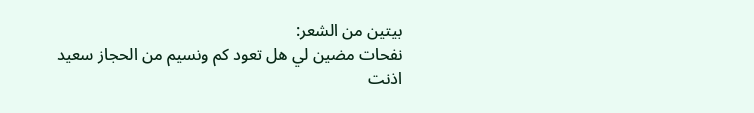بيتين من الشعر:
نفحات مضين لي هل تعود كم ونسيم من الحجاز سعيد
اذنت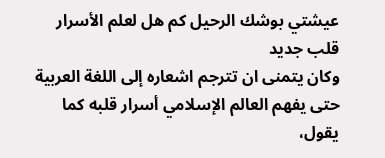عيشتي بوشك الرحيل كم هل لعلم الأسرار قلب جديد
وكان يتمنى ان تترجم اشعاره إلى اللغة العربية حتى يفهم العالم الإسلامي أسرار قلبه كما يقول،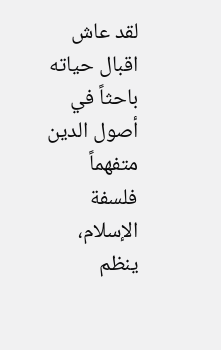لقد عاش اقبال حياته باحثاً في أصول الدين متفهماً فلسفة الإسلام، ينظم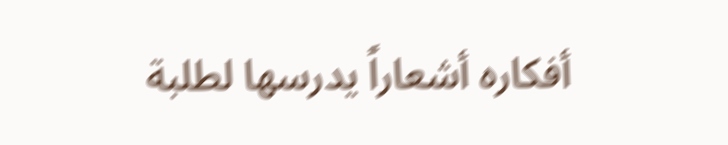أفكاره أشعاراً يدرسها لطلبة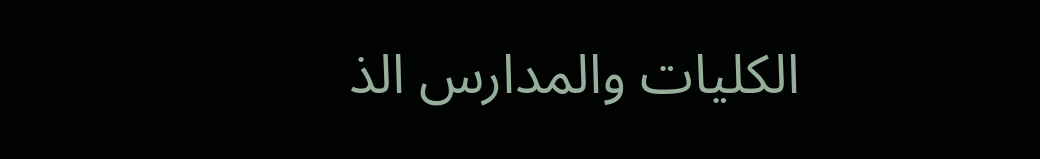الكليات والمدارس الذ